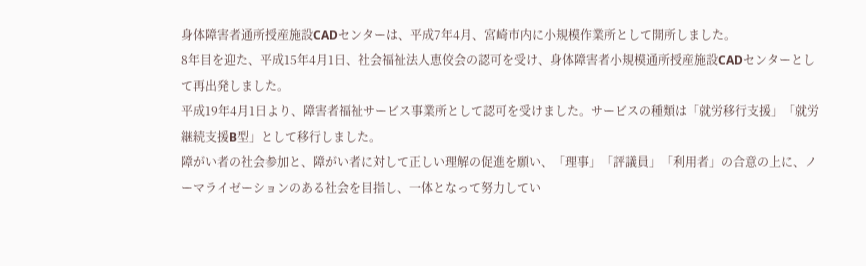身体障害者通所授産施設CADセンターは、平成7年4月、宮崎市内に小規模作業所として開所しました。
8年目を迎た、平成15年4月1日、社会福祉法人恵佼会の認可を受け、身体障害者小規模通所授産施設CADセンターとして再出発しました。
平成19年4月1日より、障害者福祉サービス事業所として認可を受けました。サービスの種類は「就労移行支援」「就労継続支援B型」として移行しました。
障がい者の社会参加と、障がい者に対して正しい理解の促進を願い、「理事」「評議員」「利用者」の合意の上に、ノーマライゼーションのある社会を目指し、一体となって努力してい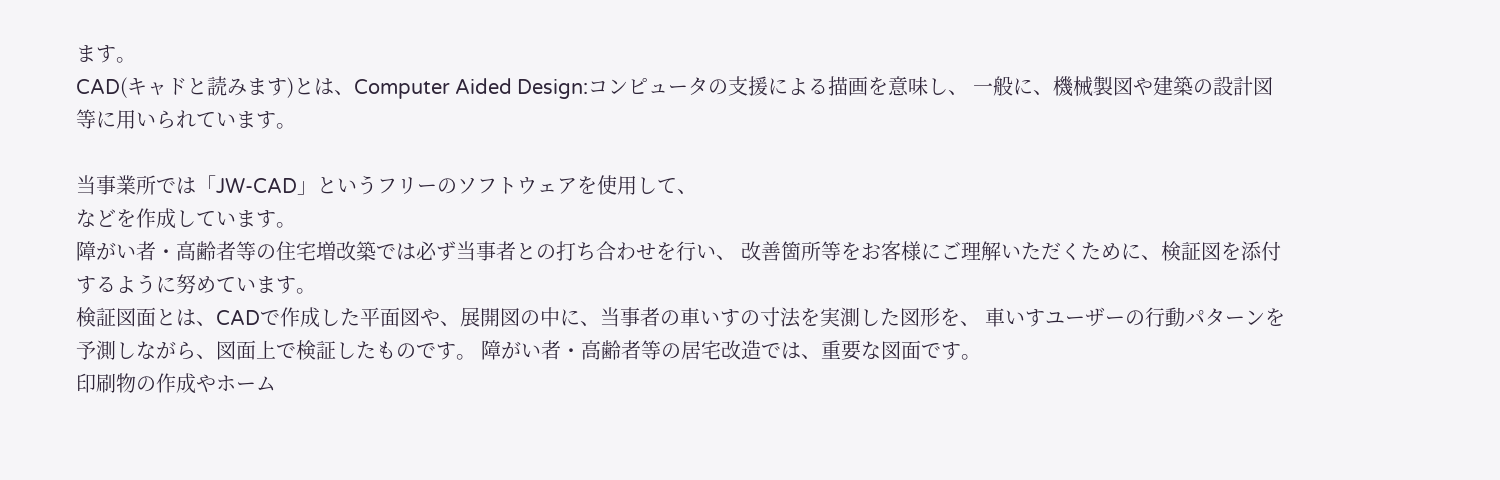ます。
CAD(キャドと読みます)とは、Computer Aided Design:コンピュータの支援による描画を意味し、 一般に、機械製図や建築の設計図等に用いられています。

当事業所では「JW-CAD」というフリーのソフトウェアを使用して、
などを作成しています。
障がい者・高齢者等の住宅増改築では必ず当事者との打ち合わせを行い、 改善箇所等をお客様にご理解いただくために、検証図を添付するように努めています。
検証図面とは、CADで作成した平面図や、展開図の中に、当事者の車いすの寸法を実測した図形を、 車いすユーザーの行動パターンを予測しながら、図面上で検証したものです。 障がい者・高齢者等の居宅改造では、重要な図面です。
印刷物の作成やホーム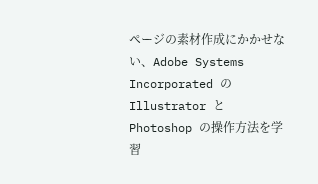ページの素材作成にかかせない、Adobe Systems Incorporated の Illustrator と Photoshop の操作方法を学習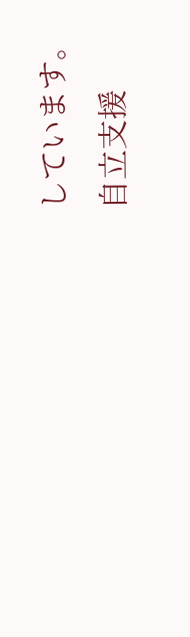しています。
自立支援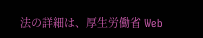法の詳細は、厚生労働省 Web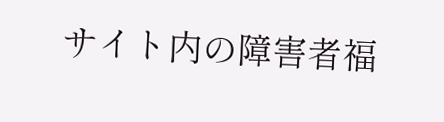サイト内の障害者福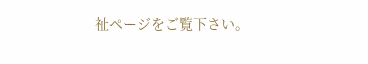祉ページをご覧下さい。